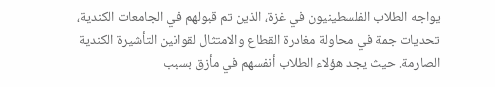يواجه الطلاب الفلسطينيون في غزة، الذين تم قبولهم في الجامعات الكندية، تحديات جمة في محاولة مغادرة القطاع والامتثال لقوانين التأشيرة الكندية الصارمة. حيث يجد هؤلاء الطلاب أنفسهم في مأزق بسبب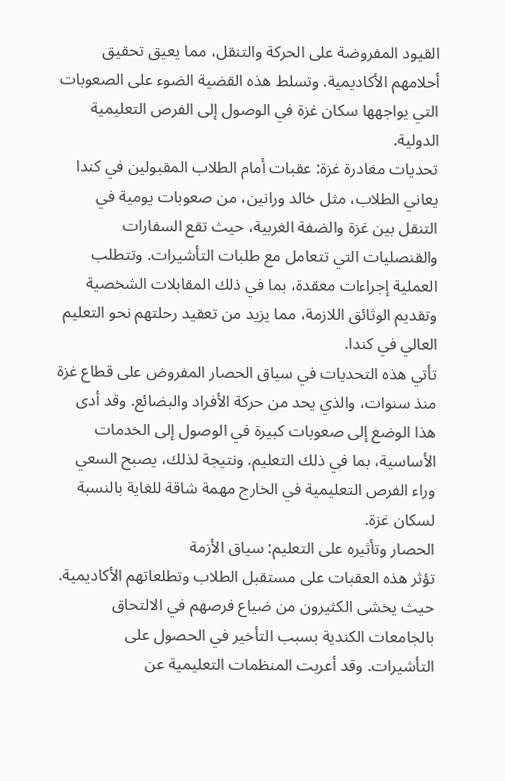القيود المفروضة على الحركة والتنقل، مما يعيق تحقيق أحلامهم الأكاديمية. وتسلط هذه القضية الضوء على الصعوبات التي يواجهها سكان غزة في الوصول إلى الفرص التعليمية الدولية.
تحديات مغادرة غزة: عقبات أمام الطلاب المقبولين في كندا
يعاني الطلاب، مثل خالد ورانين، من صعوبات يومية في التنقل بين غزة والضفة الغربية، حيث تقع السفارات والقنصليات التي تتعامل مع طلبات التأشيرات. وتتطلب العملية إجراءات معقدة، بما في ذلك المقابلات الشخصية وتقديم الوثائق اللازمة، مما يزيد من تعقيد رحلتهم نحو التعليم العالي في كندا.
تأتي هذه التحديات في سياق الحصار المفروض على قطاع غزة منذ سنوات، والذي يحد من حركة الأفراد والبضائع. وقد أدى هذا الوضع إلى صعوبات كبيرة في الوصول إلى الخدمات الأساسية، بما في ذلك التعليم. ونتيجة لذلك، يصبح السعي وراء الفرص التعليمية في الخارج مهمة شاقة للغاية بالنسبة لسكان غزة.
الحصار وتأثيره على التعليم: سياق الأزمة
تؤثر هذه العقبات على مستقبل الطلاب وتطلعاتهم الأكاديمية. حيث يخشى الكثيرون من ضياع فرصهم في الالتحاق بالجامعات الكندية بسبب التأخير في الحصول على التأشيرات. وقد أعربت المنظمات التعليمية عن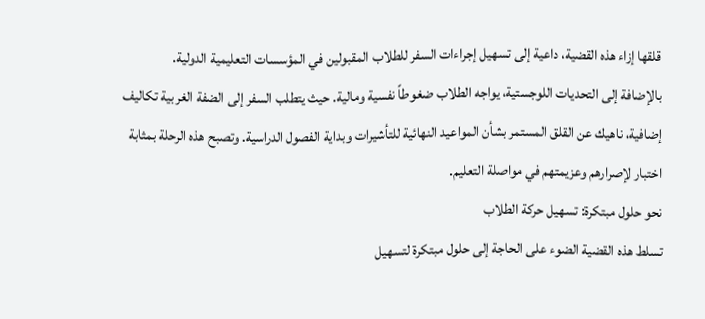قلقها إزاء هذه القضية، داعية إلى تسهيل إجراءات السفر للطلاب المقبولين في المؤسسات التعليمية الدولية.
بالإضافة إلى التحديات اللوجستية، يواجه الطلاب ضغوطاً نفسية ومالية. حيث يتطلب السفر إلى الضفة الغربية تكاليف إضافية، ناهيك عن القلق المستمر بشأن المواعيد النهائية للتأشيرات وبداية الفصول الدراسية. وتصبح هذه الرحلة بمثابة اختبار لإصرارهم وعزيمتهم في مواصلة التعليم.
نحو حلول مبتكرة: تسهيل حركة الطلاب
تسلط هذه القضية الضوء على الحاجة إلى حلول مبتكرة لتسهيل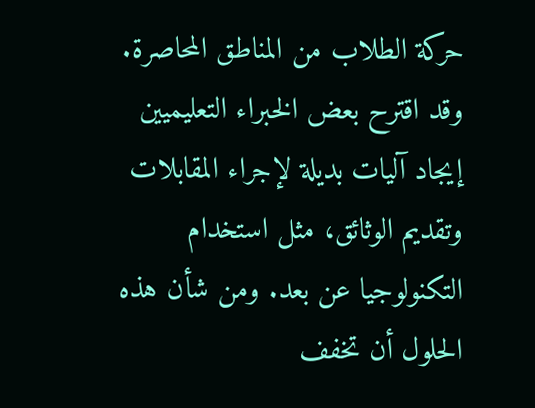حركة الطلاب من المناطق المحاصرة. وقد اقترح بعض الخبراء التعليميين إيجاد آليات بديلة لإجراء المقابلات وتقديم الوثائق، مثل استخدام التكنولوجيا عن بعد. ومن شأن هذه الحلول أن تخفف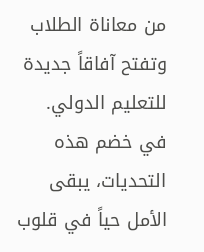من معاناة الطلاب وتفتح آفاقاً جديدة للتعليم الدولي.
في خضم هذه التحديات، يبقى الأمل حياً في قلوب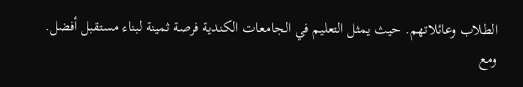الطلاب وعائلاتهم. حيث يمثل التعليم في الجامعات الكندية فرصة ثمينة لبناء مستقبل أفضل. ومع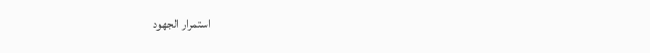استمرار الجهود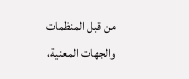من قبل المنظمات والجهات المعنية،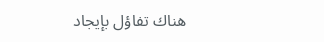هناك تفاؤل بإيجاد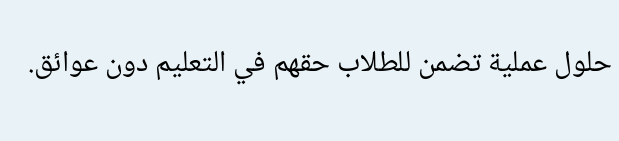حلول عملية تضمن للطلاب حقهم في التعليم دون عوائق.